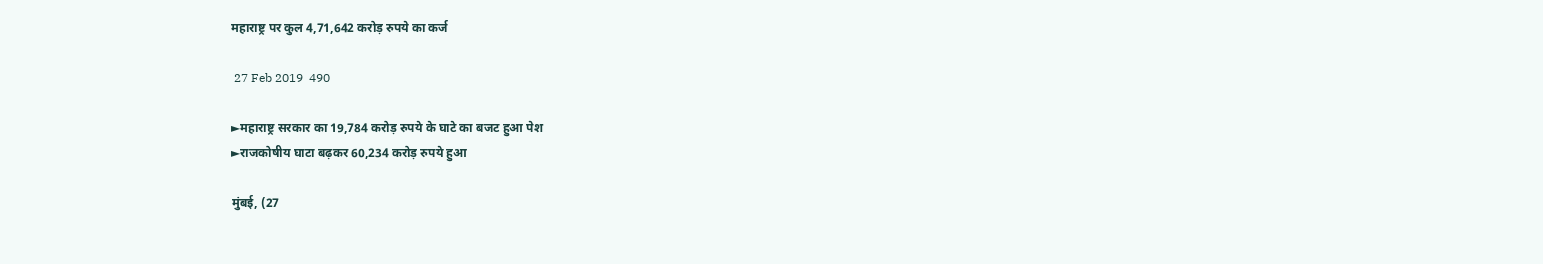महाराष्ट्र पर कुल 4,71,642 करोड़ रुपये का कर्ज

 27 Feb 2019  490

►महाराष्ट्र सरकार का 19,784 करोड़ रुपये के घाटे का बजट हुआ पेश
►राजकोषीय घाटा बढ़कर 60,234 करोड़ रुपये हुआ

मुंबई, (27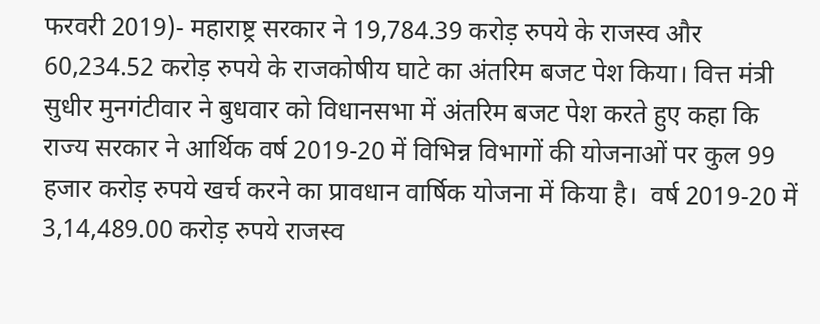फरवरी 2019)- महाराष्ट्र सरकार ने 19,784.39 करोड़ रुपये के राजस्व और 60,234.52 करोड़ रुपये के राजकोषीय घाटे का अंतरिम बजट पेश किया। वित्त मंत्री सुधीर मुनगंटीवार ने बुधवार को विधानसभा में अंतरिम बजट पेश करते हुए कहा कि राज्य सरकार ने आर्थिक वर्ष 2019-20 में विभिन्न विभागों की योजनाओं पर कुल 99 हजार करोड़ रुपये खर्च करने का प्रावधान वार्षिक योजना में किया है।  वर्ष 2019-20 में 3,14,489.00 करोड़ रुपये राजस्व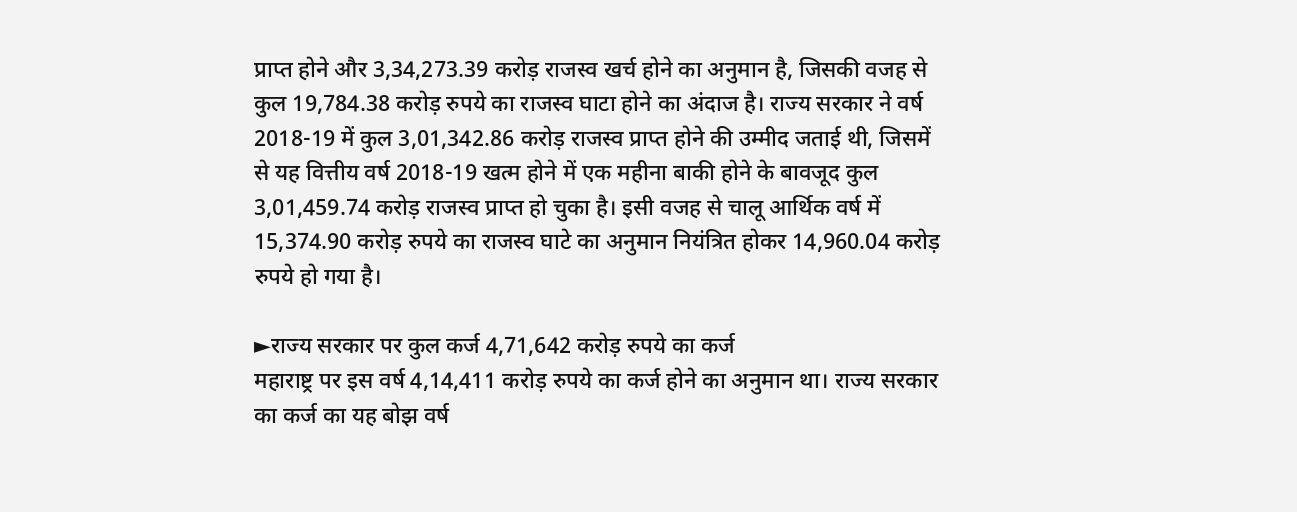प्राप्त होने और 3,34,273.39 करोड़ राजस्व खर्च होने का अनुमान है, जिसकी वजह से कुल 19,784.38 करोड़ रुपये का राजस्व घाटा होने का अंदाज है। राज्य सरकार ने वर्ष 2018-19 में कुल 3,01,342.86 करोड़ राजस्व प्राप्त होने की उम्मीद जताई थी, जिसमें से यह वित्तीय वर्ष 2018-19 खत्म होने में एक महीना बाकी होने के बावजूद कुल 3,01,459.74 करोड़ राजस्व प्राप्त हो चुका है। इसी वजह से चालू आर्थिक वर्ष में 15,374.90 करोड़ रुपये का राजस्व घाटे का अनुमान नियंत्रित होकर 14,960.04 करोड़ रुपये हो गया है।

►राज्य सरकार पर कुल कर्ज 4,71,642 करोड़ रुपये का कर्ज
महाराष्ट्र पर इस वर्ष 4,14,411 करोड़ रुपये का कर्ज होने का अनुमान था। राज्य सरकार का कर्ज का यह बोझ वर्ष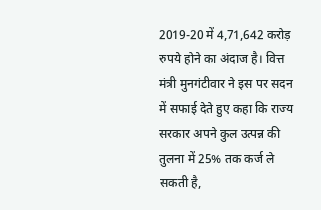2019-20 में 4,71,642 करोड़ रुपये होने का अंदाज है। वित्त मंत्री मुनगंटीवार ने इस पर सदन में सफाई देते हुए कहा कि राज्य सरकार अपने कुल उत्पन्न की तुलना में 25% तक कर्ज ले सकती है,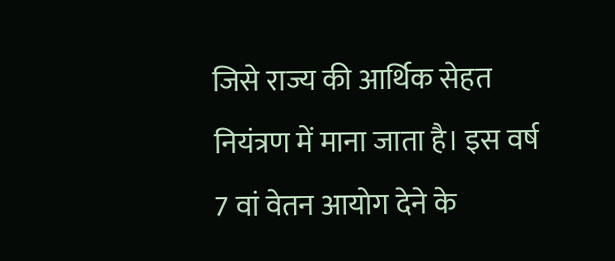जिसे राज्य की आर्थिक सेहत नियंत्रण में माना जाता है। इस वर्ष 7 वां वेतन आयोग देने के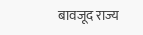बावजूद राज्य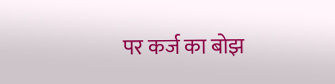पर कर्ज का बोझ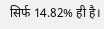सिर्फ 14.82% ही है।